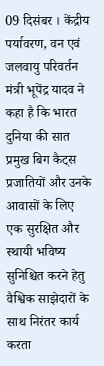09 दिसंबर । केंद्रीय पर्यावरण, वन एवं जलवायु परिवर्तन मंत्री भूपेंद्र यादव ने कहा है कि भारत दुनिया की सात प्रमुख बिग कैट्स प्रजातियों और उनके आवासों के लिए एक सुरक्षित और स्थायी भविष्य सुनिश्चित करने हेतु वैश्विक साझेदारों के साथ निरंतर कार्य करता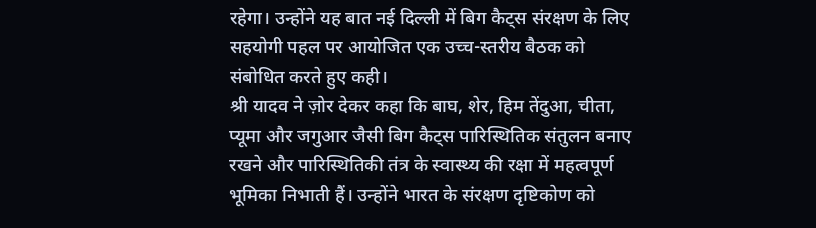रहेगा। उन्होंने यह बात नई दिल्ली में बिग कैट्स संरक्षण के लिए सहयोगी पहल पर आयोजित एक उच्च-स्तरीय बैठक को संबोधित करते हुए कही।
श्री यादव ने ज़ोर देकर कहा कि बाघ, शेर, हिम तेंदुआ, चीता, प्यूमा और जगुआर जैसी बिग कैट्स पारिस्थितिक संतुलन बनाए रखने और पारिस्थितिकी तंत्र के स्वास्थ्य की रक्षा में महत्वपूर्ण भूमिका निभाती हैं। उन्होंने भारत के संरक्षण दृष्टिकोण को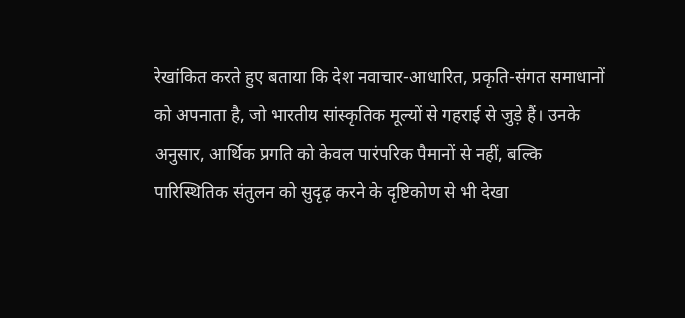रेखांकित करते हुए बताया कि देश नवाचार-आधारित, प्रकृति-संगत समाधानों को अपनाता है, जो भारतीय सांस्कृतिक मूल्यों से गहराई से जुड़े हैं। उनके अनुसार, आर्थिक प्रगति को केवल पारंपरिक पैमानों से नहीं, बल्कि पारिस्थितिक संतुलन को सुदृढ़ करने के दृष्टिकोण से भी देखा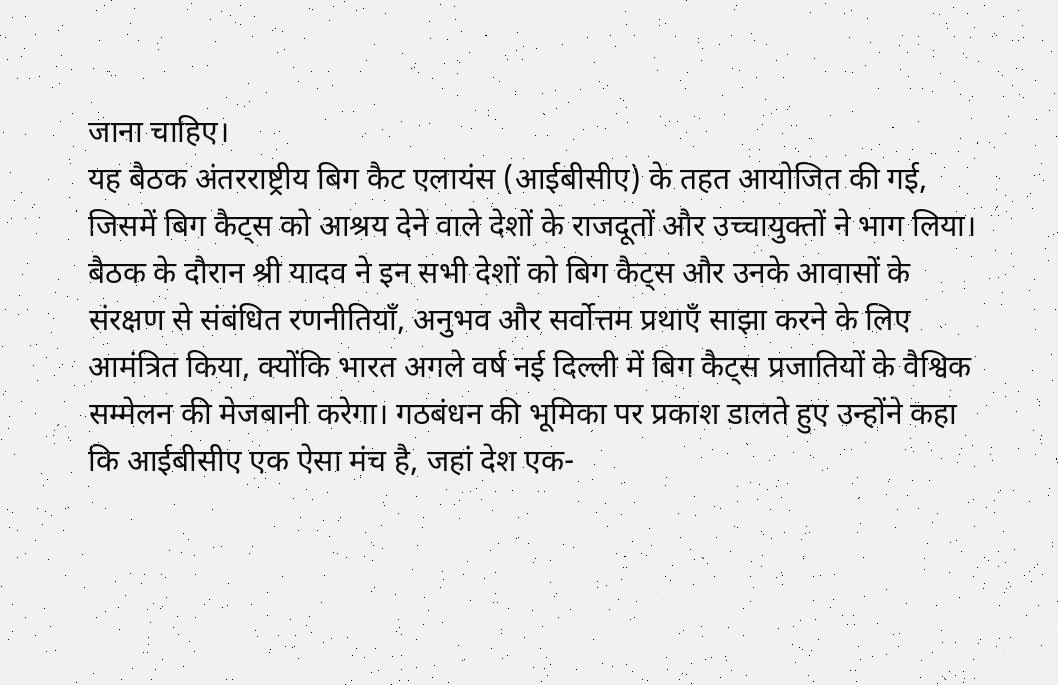जाना चाहिए।
यह बैठक अंतरराष्ट्रीय बिग कैट एलायंस (आईबीसीए) के तहत आयोजित की गई, जिसमें बिग कैट्स को आश्रय देने वाले देशों के राजदूतों और उच्चायुक्तों ने भाग लिया। बैठक के दौरान श्री यादव ने इन सभी देशों को बिग कैट्स और उनके आवासों के संरक्षण से संबंधित रणनीतियाँ, अनुभव और सर्वोत्तम प्रथाएँ साझा करने के लिए आमंत्रित किया, क्योंकि भारत अगले वर्ष नई दिल्ली में बिग कैट्स प्रजातियों के वैश्विक सम्मेलन की मेजबानी करेगा। गठबंधन की भूमिका पर प्रकाश डालते हुए उन्होंने कहा कि आईबीसीए एक ऐसा मंच है, जहां देश एक-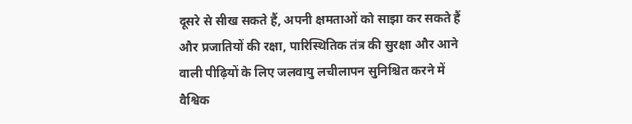दूसरे से सीख सकते हैं, अपनी क्षमताओं को साझा कर सकते हैं और प्रजातियों की रक्षा, पारिस्थितिक तंत्र की सुरक्षा और आने वाली पीढ़ियों के लिए जलवायु लचीलापन सुनिश्चित करने में वैश्विक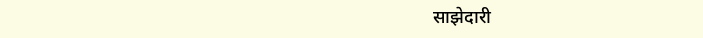साझेदारी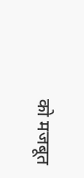को मजबूत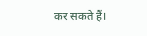कर सकते हैं।